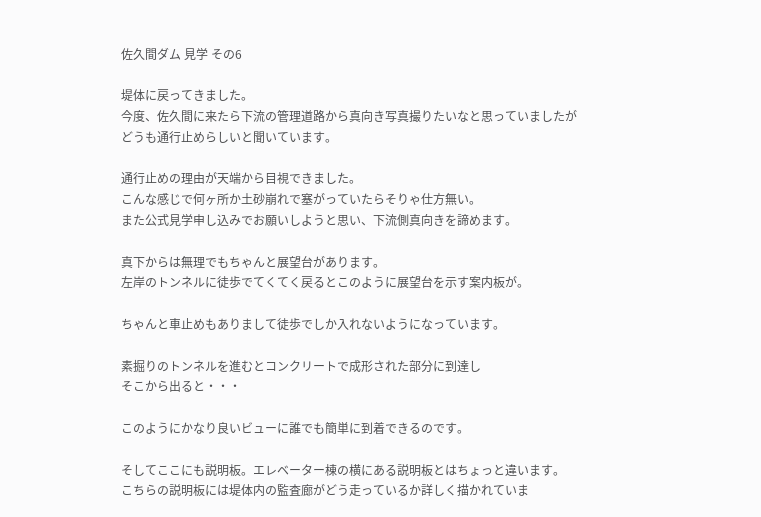佐久間ダム 見学 その6

堤体に戻ってきました。
今度、佐久間に来たら下流の管理道路から真向き写真撮りたいなと思っていましたが
どうも通行止めらしいと聞いています。

通行止めの理由が天端から目視できました。
こんな感じで何ヶ所か土砂崩れで塞がっていたらそりゃ仕方無い。
また公式見学申し込みでお願いしようと思い、下流側真向きを諦めます。

真下からは無理でもちゃんと展望台があります。
左岸のトンネルに徒歩でてくてく戻るとこのように展望台を示す案内板が。

ちゃんと車止めもありまして徒歩でしか入れないようになっています。

素掘りのトンネルを進むとコンクリートで成形された部分に到達し
そこから出ると・・・

このようにかなり良いビューに誰でも簡単に到着できるのです。

そしてここにも説明板。エレベーター棟の横にある説明板とはちょっと違います。
こちらの説明板には堤体内の監査廊がどう走っているか詳しく描かれていま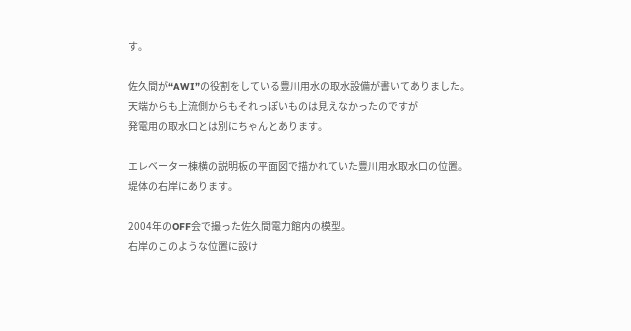す。

佐久間が“AWI”の役割をしている豊川用水の取水設備が書いてありました。
天端からも上流側からもそれっぽいものは見えなかったのですが
発電用の取水口とは別にちゃんとあります。

エレベーター棟横の説明板の平面図で描かれていた豊川用水取水口の位置。
堤体の右岸にあります。

2004年のOFF会で撮った佐久間電力館内の模型。
右岸のこのような位置に設け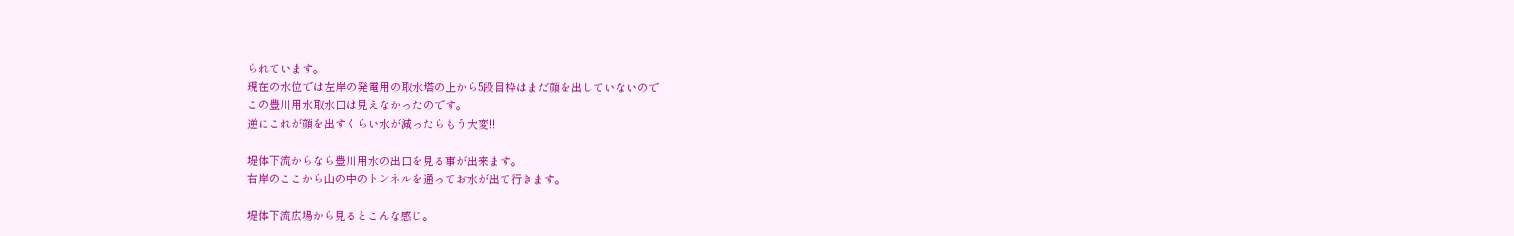られています。
現在の水位では左岸の発電用の取水塔の上から5段目枠はまだ顔を出していないので
この豊川用水取水口は見えなかったのです。
逆にこれが顔を出すくらい水が減ったらもう大変!!

堤体下流からなら豊川用水の出口を見る事が出来ます。
右岸のここから山の中のトンネルを通ってお水が出て行きます。

堤体下流広場から見るとこんな感じ。